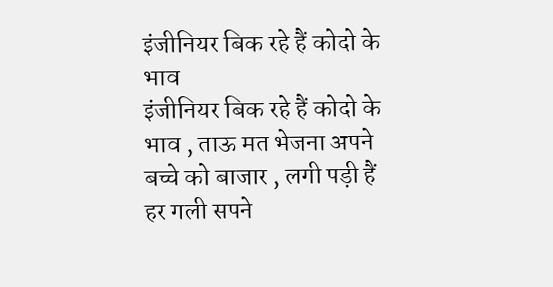इंजीनियर बिक रहे हैं कोदो के भाव
इंजीनियर बिक रहे हैं कोदो के भाव , ताऊ मत भेजना अपने बच्चे को बाजार , लगी पड़ी हैं हर गली सपने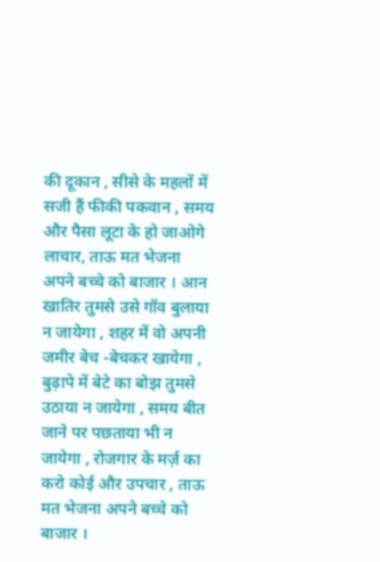की दूकान , सीसे के महलों में सजी हैं फीकी पकवान , समय और पैसा लूटा के हो जाओगे लाचार, ताऊ मत भेजना अपने बच्चे को बाजार । आन खातिर तुमसे उसे गॉव बुलाया न जायेगा , शहर में वो अपनी जमीर बेच -बेचकर खायेगा , बुढ़ापे में बेटे का बोझ तुमसे उठाया न जायेगा , समय बीत जाने पर पछताया भी न जायेगा , रोजगार के मर्ज़ का करो कोई और उपचार , ताऊ मत भेजना अपने बच्चे को बाजार ।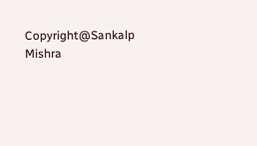Copyright@Sankalp Mishra